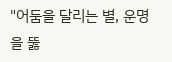"어둠을 달리는 별, 운명을 뚫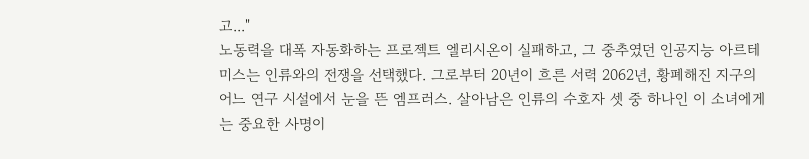고..."
노동력을 대폭 자동화하는 프로젝트 엘리시온이 실패하고, 그 중추였던 인공지능 아르테미스는 인류와의 전쟁을 선택했다. 그로부터 20년이 흐른 서력 2062년, 황폐해진 지구의 어느 연구 시설에서 눈을 뜬 엠프러스. 살아남은 인류의 수호자 셋 중 하나인 이 소녀에게는 중요한 사명이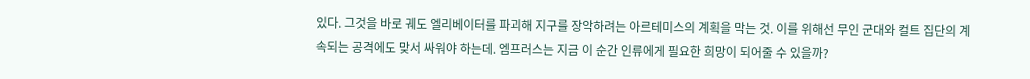있다. 그것을 바로 궤도 엘리베이터를 파괴해 지구를 장악하려는 아르테미스의 계획을 막는 것. 이를 위해선 무인 군대와 컬트 집단의 계속되는 공격에도 맞서 싸워야 하는데. 엠프러스는 지금 이 순간 인류에게 필요한 희망이 되어줄 수 있을까?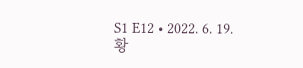S1 E12 • 2022. 6. 19.
황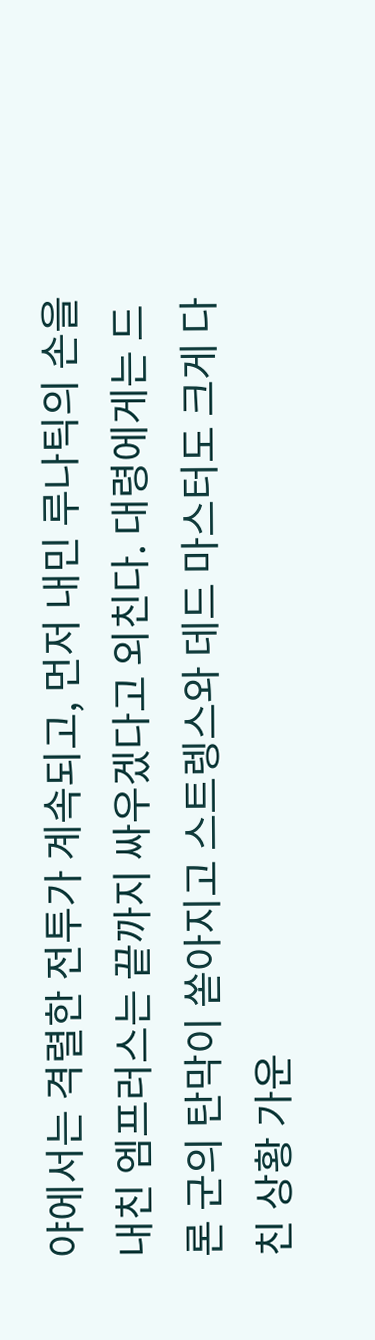야에서는 격렬한 전투가 계속되고, 먼저 내민 루나틱의 손을 내친 엠프러스는 끝까지 싸우겠다고 외친다. 대령에게는 드론 군의 탄막이 쏟아지고 스트렝스와 데드 마스터도 크게 다친 상황 가운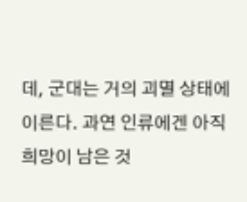데, 군대는 거의 괴멸 상태에 이른다. 과연 인류에겐 아직 희망이 남은 것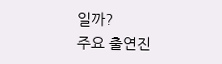일까?
주요 출연진